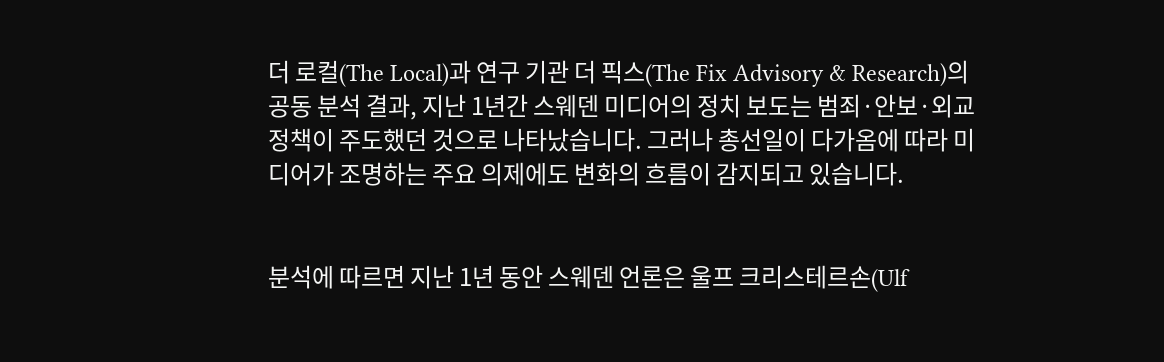더 로컬(The Local)과 연구 기관 더 픽스(The Fix Advisory & Research)의 공동 분석 결과, 지난 1년간 스웨덴 미디어의 정치 보도는 범죄·안보·외교 정책이 주도했던 것으로 나타났습니다. 그러나 총선일이 다가옴에 따라 미디어가 조명하는 주요 의제에도 변화의 흐름이 감지되고 있습니다.


분석에 따르면 지난 1년 동안 스웨덴 언론은 울프 크리스테르손(Ulf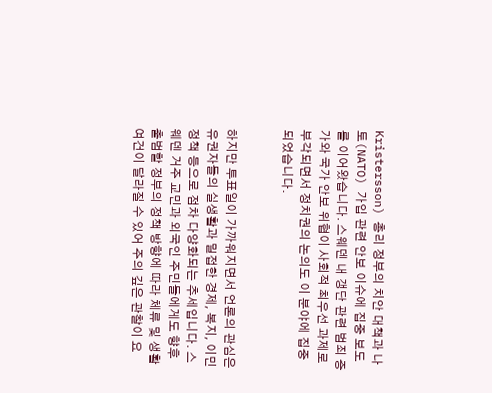Kristersson) 총리 정부의 치안 대책과 나토(NATO) 가입 관련 안보 이슈에 집중 보도를 이어왔습니다. 스웨덴 내 갱단 관련 범죄 증가와 국가 안보 위협이 사회적 최우선 과제로 부각되면서 정치권의 논의도 이 분야에 집중되었습니다.


하지만 투표일이 가까워지면서 언론의 관심은 유권자들의 실생활과 밀접한 경제, 복지, 이민 정책 등으로 점차 다양화되는 추세입니다. 스웨덴 거주 교민과 외국인 주민들에게도 향후 출범할 정부의 정책 방향에 따라 체류 및 생활 여건이 달라질 수 있어 주의 깊은 관찰이 요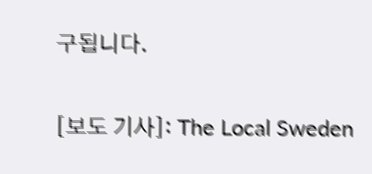구됩니다.

[보도 기사]: The Local Sweden